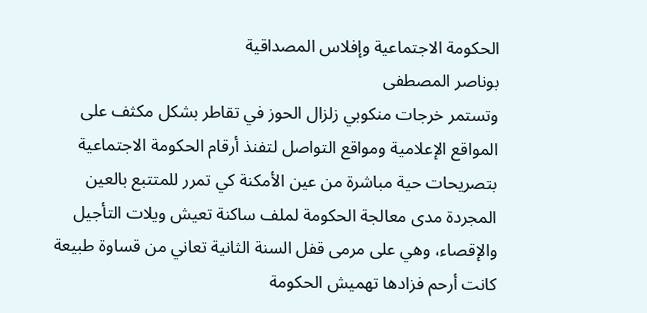الحكومة الاجتماعية وإفلاس المصداقية
بوناصر المصطفى
وتستمر خرجات منكوبي زلزال الحوز في تقاطر بشكل مكثف على المواقع الإعلامية ومواقع التواصل لتفنذ أرقام الحكومة الاجتماعية بتصريحات حية مباشرة من عين الأمكنة كي تمرر للمتتبع بالعين المجردة مدى معالجة الحكومة لملف ساكنة تعيش ويلات التأجيل والإقصاء، وهي على مرمى قفل السنة الثانية تعاني من قساوة طبيعة كانت أرحم فزادها تهميش الحكومة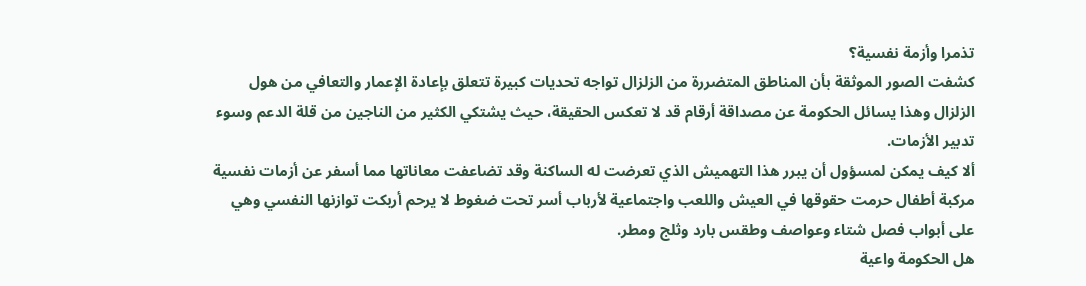تذمرا وأزمة نفسية؟
كشفت الصور الموثقة بأن المناطق المتضررة من الزلزال تواجه تحديات كبيرة تتعلق بإعادة الإعمار والتعافي من هول الزلزال وهذا يسائل الحكومة عن مصداقة أرقام قد لا تعكس الحقيقة، حيث يشتكي الكثير من الناجين من قلة الدعم وسوء تدبير الأزمات.
ألا كيف يمكن لمسؤول أن يبرر هذا التهميش الذي تعرضت له الساكنة وقد تضاعفت معاناتها مما أسفر عن أزمات نفسية مركبة أطفال حرمت حقوقها في العيش واللعب واجتماعية لأرباب أسر تحت ضغوط لا يرحم أربكت توازنها النفسي وهي على أبواب فصل شتاء وعواصف وطقس بارد وثلج ومطر.
هل الحكومة واعية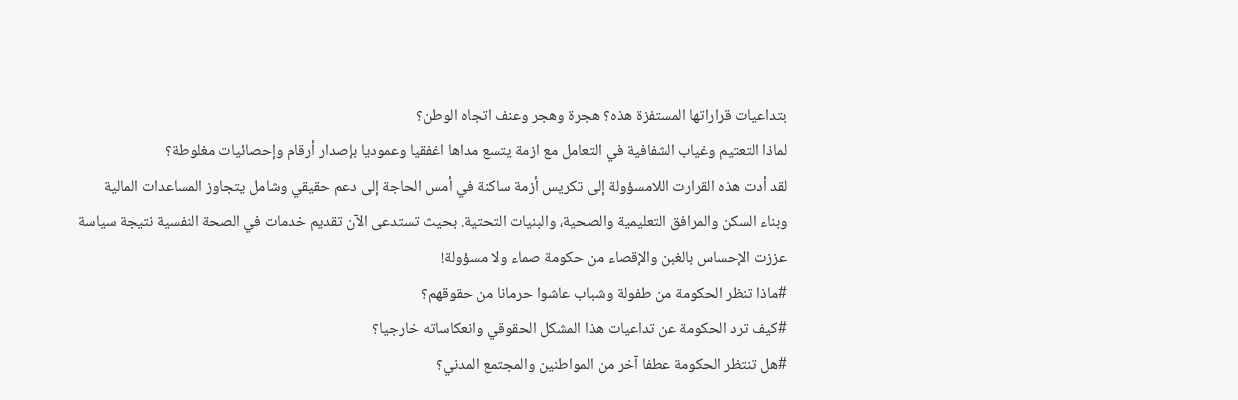بتداعيات قراراتها المستفزة هذه؟ هجرة وهجر وعنف اتجاه الوطن؟
لماذا التعتيم وغياب الشفافية في التعامل مع ازمة يتسع مداها اغفقيا وعموديا بإصدار أرقام وإحصائيات مغلوطة؟
لقد أدت هذه القرارت اللامسؤولة إلى تكريس أزمة ساكنة في أمس الحاجة إلى دعم حقيقي وشامل يتجاوز المساعدات المالية وبناء السكن والمرافق التعليمية والصحية، والبنيات التحتية. بحيث تستدعى الآن تقديم خدمات في الصحة النفسية نتيجة سياسة عززت الإحساس بالغبن والإقصاء من حكومة صماء ولا مسؤولة!
#ماذا تنظر الحكومة من طفولة وشباب عاشوا حرمانا من حقوقهم؟
#كيف ترد الحكومة عن تداعيات هذا المشكل الحقوقي وانعكاساته خارجيا؟
#هل تنتظر الحكومة عطفا آخر من المواطنين والمجتمع المدني؟